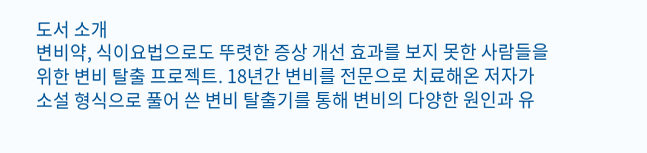도서 소개
변비약, 식이요법으로도 뚜렷한 증상 개선 효과를 보지 못한 사람들을 위한 변비 탈출 프로젝트. 18년간 변비를 전문으로 치료해온 저자가 소설 형식으로 풀어 쓴 변비 탈출기를 통해 변비의 다양한 원인과 유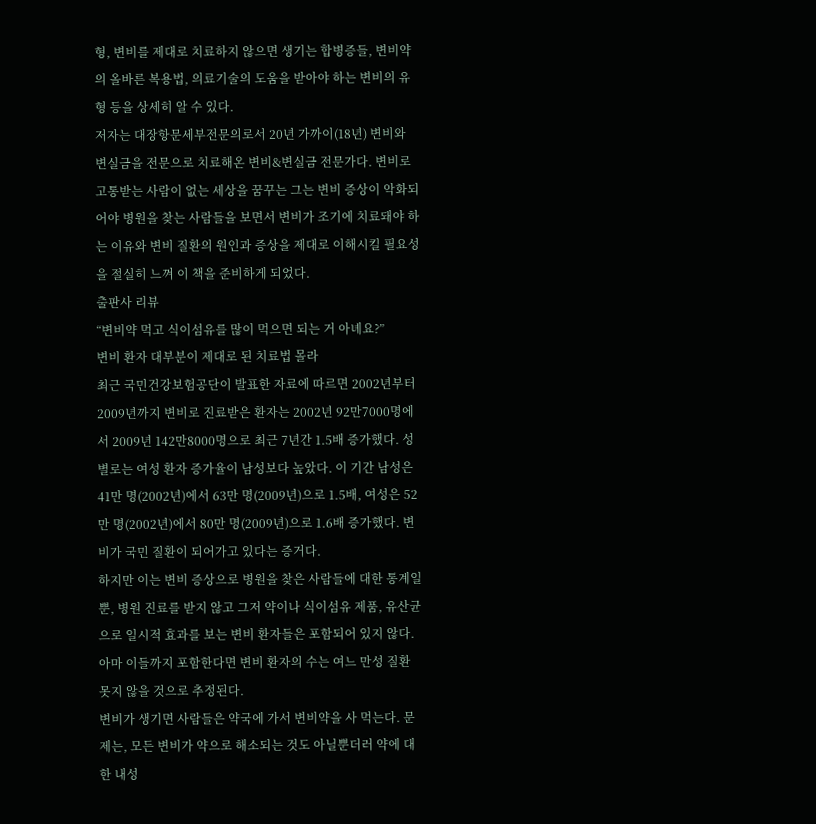형, 변비를 제대로 치료하지 않으면 생기는 합병증들, 변비약의 올바른 복용법, 의료기술의 도움을 받아야 하는 변비의 유형 등을 상세히 알 수 있다.
저자는 대장항문세부전문의로서 20년 가까이(18년) 변비와 변실금을 전문으로 치료해온 변비&변실금 전문가다. 변비로 고통받는 사람이 없는 세상을 꿈꾸는 그는 변비 증상이 악화되어야 병원을 찾는 사람들을 보면서 변비가 조기에 치료돼야 하는 이유와 변비 질환의 원인과 증상을 제대로 이해시킬 필요성을 절실히 느껴 이 책을 준비하게 되었다.
출판사 리뷰
“변비약 먹고 식이섬유를 많이 먹으면 되는 거 아녜요?”
변비 환자 대부분이 제대로 된 치료법 몰라
최근 국민건강보험공단이 발표한 자료에 따르면 2002년부터 2009년까지 변비로 진료받은 환자는 2002년 92만7000명에서 2009년 142만8000명으로 최근 7년간 1.5배 증가했다. 성별로는 여성 환자 증가율이 남성보다 높았다. 이 기간 남성은 41만 명(2002년)에서 63만 명(2009년)으로 1.5배, 여성은 52만 명(2002년)에서 80만 명(2009년)으로 1.6배 증가했다. 변비가 국민 질환이 되어가고 있다는 증거다.
하지만 이는 변비 증상으로 병원을 찾은 사람들에 대한 통계일 뿐, 병원 진료를 받지 않고 그저 약이나 식이섬유 제품, 유산균으로 일시적 효과를 보는 변비 환자들은 포함되어 있지 않다. 아마 이들까지 포함한다면 변비 환자의 수는 여느 만성 질환 못지 않을 것으로 추정된다.
변비가 생기면 사람들은 약국에 가서 변비약을 사 먹는다. 문제는, 모든 변비가 약으로 해소되는 것도 아닐뿐더러 약에 대한 내성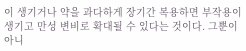이 생기거나 약을 과다하게 장기간 복용하면 부작용이 생기고 만성 변비로 확대될 수 있다는 것이다. 그뿐이 아니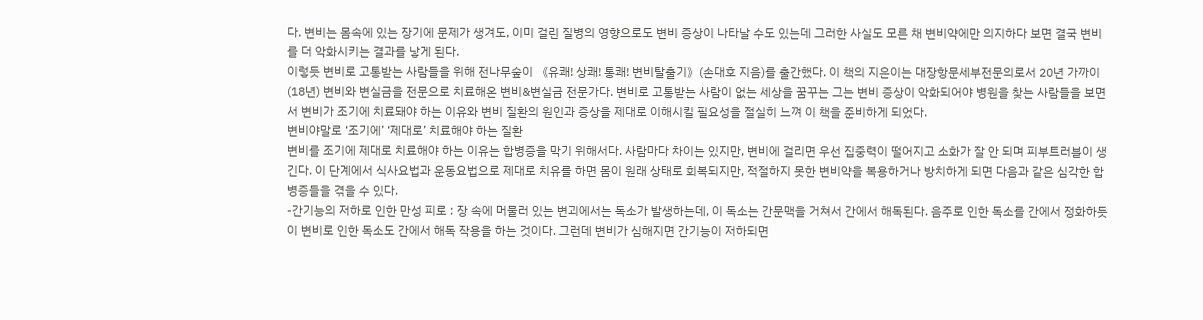다. 변비는 몸속에 있는 장기에 문제가 생겨도, 이미 걸린 질병의 영향으로도 변비 증상이 나타날 수도 있는데 그러한 사실도 모른 채 변비약에만 의지하다 보면 결국 변비를 더 악화시키는 결과를 낳게 된다.
이렇듯 변비로 고통받는 사람들을 위해 전나무숲이 《유쾌! 상쾌! 통쾌! 변비탈출기》(손대호 지음)를 출간했다. 이 책의 지은이는 대장항문세부전문의로서 20년 가까이(18년) 변비와 변실금을 전문으로 치료해온 변비&변실금 전문가다. 변비로 고통받는 사람이 없는 세상을 꿈꾸는 그는 변비 증상이 악화되어야 병원을 찾는 사람들을 보면서 변비가 조기에 치료돼야 하는 이유와 변비 질환의 원인과 증상을 제대로 이해시킬 필요성을 절실히 느껴 이 책을 준비하게 되었다.
변비야말로 ‘조기에’ ‘제대로’ 치료해야 하는 질환
변비를 조기에 제대로 치료해야 하는 이유는 합병증을 막기 위해서다. 사람마다 차이는 있지만, 변비에 걸리면 우선 집중력이 떨어지고 소화가 잘 안 되며 피부트러블이 생긴다. 이 단계에서 식사요법과 운동요법으로 제대로 치유를 하면 몸이 원래 상태로 회복되지만, 적절하지 못한 변비약을 복용하거나 방치하게 되면 다음과 같은 심각한 합병증들을 겪을 수 있다.
-간기능의 저하로 인한 만성 피로 : 장 속에 머물러 있는 변괴에서는 독소가 발생하는데, 이 독소는 간문맥을 거쳐서 간에서 해독된다. 음주로 인한 독소를 간에서 정화하듯이 변비로 인한 독소도 간에서 해독 작용을 하는 것이다. 그런데 변비가 심해지면 간기능이 저하되면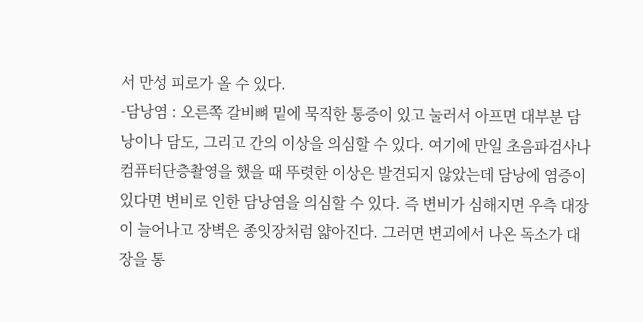서 만성 피로가 올 수 있다.
-담낭염 : 오른쪽 갈비뼈 밑에 묵직한 통증이 있고 눌러서 아프면 대부분 담낭이나 담도, 그리고 간의 이상을 의심할 수 있다. 여기에 만일 초음파검사나 컴퓨터단층촬영을 했을 때 뚜렷한 이상은 발견되지 않았는데 담낭에 염증이 있다면 변비로 인한 담낭염을 의심할 수 있다. 즉 변비가 심해지면 우측 대장이 늘어나고 장벽은 종잇장처럼 얇아진다. 그러면 변괴에서 나온 독소가 대장을 통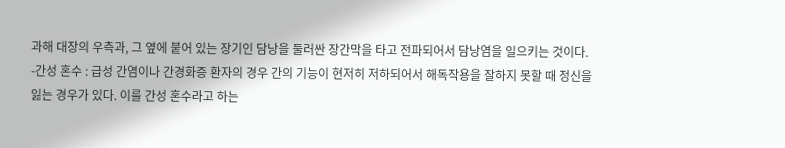과해 대장의 우측과, 그 옆에 붙어 있는 장기인 담낭을 둘러싼 장간막을 타고 전파되어서 담낭염을 일으키는 것이다.
-간성 혼수 : 급성 간염이나 간경화증 환자의 경우 간의 기능이 현저히 저하되어서 해독작용을 잘하지 못할 때 정신을 잃는 경우가 있다. 이를 간성 혼수라고 하는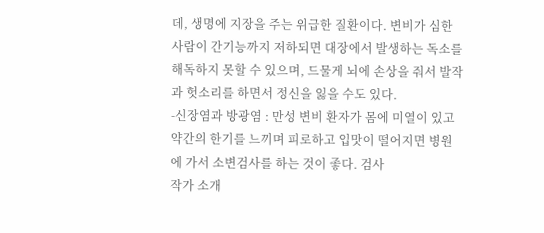데, 생명에 지장을 주는 위급한 질환이다. 변비가 심한 사람이 간기능까지 저하되면 대장에서 발생하는 독소를 해독하지 못할 수 있으며, 드물게 뇌에 손상을 줘서 발작과 헛소리를 하면서 정신을 잃을 수도 있다.
-신장염과 방광염 : 만성 변비 환자가 몸에 미열이 있고 약간의 한기를 느끼며 피로하고 입맛이 떨어지면 병원에 가서 소변검사를 하는 것이 좋다. 검사
작가 소개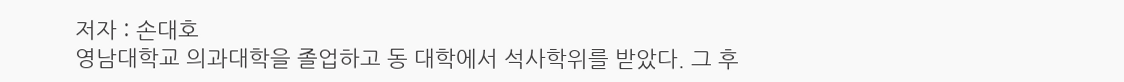저자 : 손대호
영남대학교 의과대학을 졸업하고 동 대학에서 석사학위를 받았다. 그 후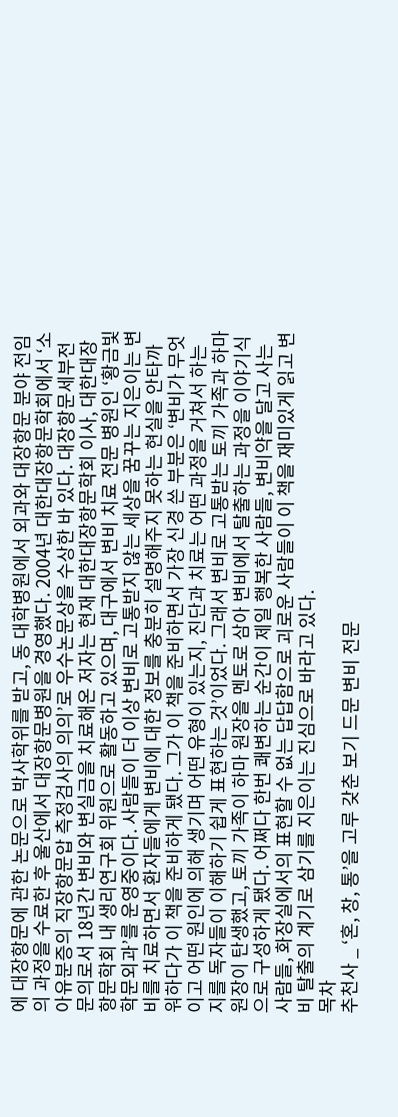에 대장항문에 관한 논문으로 박사학위를 받고, 동 대학병원에서 외과와 대장항문 분야 전임의 과정을 수료한 후 울산에서 대장항문병원을 경영했다. 2004년 대한대장항문학회에서 ‘소아유분증의 직장항문압 측정검사의 의의’로 우수논문상을 수상한 바 있다. 대장항문세부전문의로서 18년간 변비와 변실금을 치료해온 저자는 현재 대한대장항문학회 이사, 대한대장항문학회 내 생리연구회 위원으로 활동하고 있으며, 대구에서 변비 치료 전문 병원인 ‘황금빛학문외과’를 운영중이다. 사람들이 더 이상 변비로 고통받지 않는 세상을 꿈꾸는 지은이는 변비를 치료하면서 환자들에게 변비에 대한 정보를 충분히 설명해주지 못하는 현실을 안타까워하다가 이 책을 준비하게 됐다. 그가 이 책을 준비하면서 가장 신경 쓴 부분은 ‘변비가 무엇이고 어떤 원인에 의해 생기며 어떤 유형이 있는지, 진단과 치료는 어떤 과정을 거쳐서 하는지를 독자들이 이해하기 쉽게 표현하는 것’이었다. 그래서 변비로 고통받는 토끼 가족과 하마 원장이 탄생했고, 토끼 가족이 하마 원장을 멘토로 삼아 변비에서 탈출하는 과정을 이야기식으로 구성하게 됐다. 어쩌다 한번 쾌변하는 순간이 제일 행복한 사람들, 변비약을 달고 사는 사람들, 화장실에서의 표현할 수 없는 답답함으로 괴로운 사람들이 이 책을 재미있게 읽고 변비 탈출의 계기로 삼기를 지은이는 진심으로 바라고 있다.
목차
추천사 _ ‘혼, 창, 통’을 고루 갖춘 보기 드문 변비 전문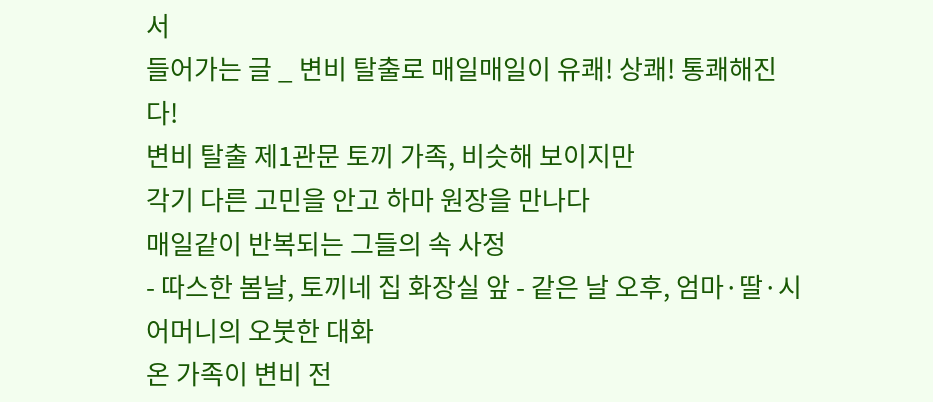서
들어가는 글 _ 변비 탈출로 매일매일이 유쾌! 상쾌! 통쾌해진다!
변비 탈출 제1관문 토끼 가족, 비슷해 보이지만
각기 다른 고민을 안고 하마 원장을 만나다
매일같이 반복되는 그들의 속 사정
- 따스한 봄날, 토끼네 집 화장실 앞 - 같은 날 오후, 엄마·딸·시어머니의 오붓한 대화
온 가족이 변비 전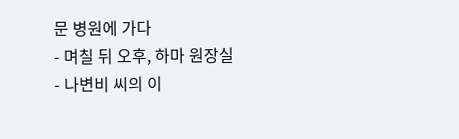문 병원에 가다
- 며칠 뒤 오후, 하마 원장실 - 나변비 씨의 이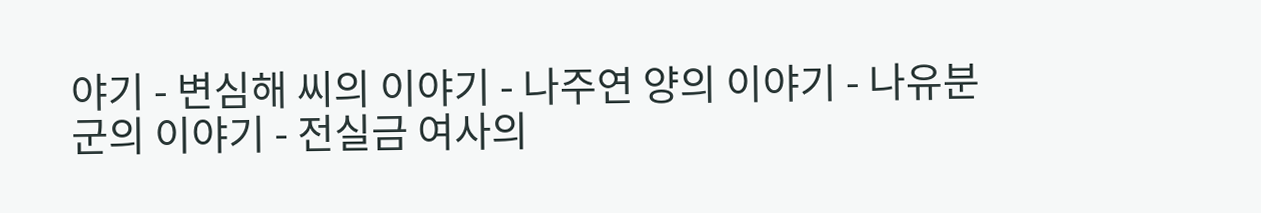야기 - 변심해 씨의 이야기 - 나주연 양의 이야기 - 나유분 군의 이야기 - 전실금 여사의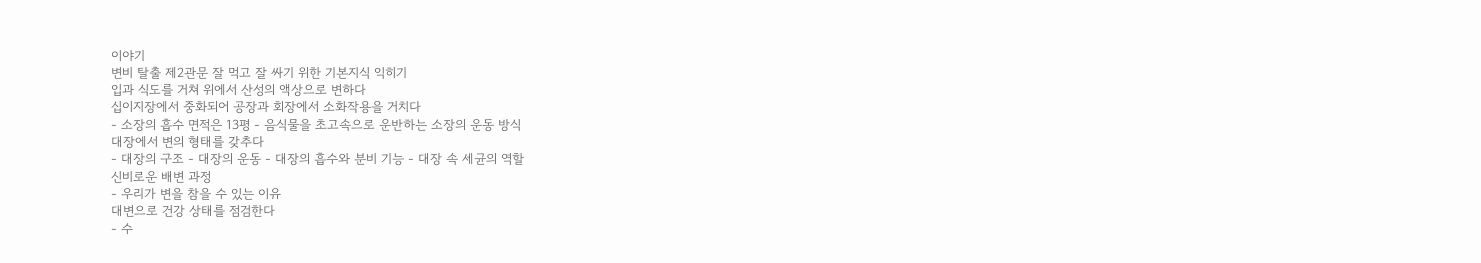이야기
변비 탈출 제2관문 잘 먹고 잘 싸기 위한 기본지식 익히기
입과 식도를 거쳐 위에서 산성의 액상으로 변하다
십이지장에서 중화되어 공장과 회장에서 소화작용을 거치다
- 소장의 흡수 면적은 13평 - 음식물을 초고속으로 운반하는 소장의 운동 방식
대장에서 변의 형태를 갖추다
- 대장의 구조 - 대장의 운동 - 대장의 흡수와 분비 기능 - 대장 속 세균의 역할
신비로운 배변 과정
- 우리가 변을 참을 수 있는 이유
대변으로 건강 상태를 점검한다
- 수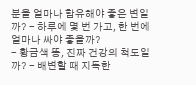분을 얼마나 함유해야 좋은 변일까? - 하루에 몇 번 가고, 한 번에 얼마나 싸야 좋을까?
- 황금색 똥, 진짜 건강의 척도일까? - 배변할 때 지독한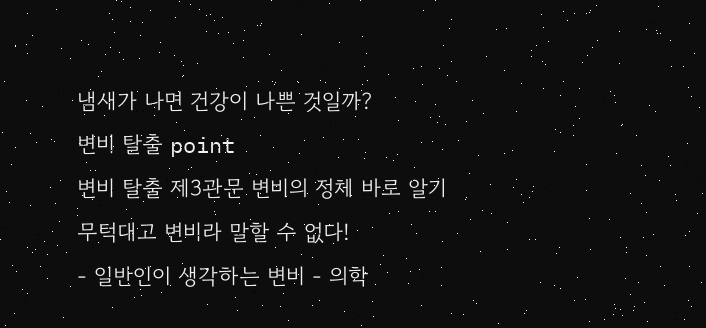냄새가 나면 건강이 나쁜 것일까?
변비 탈출 point
변비 탈출 제3관문 변비의 정체 바로 알기
무턱대고 변비라 말할 수 없다!
- 일반인이 생각하는 변비 - 의학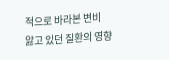적으로 바라본 변비
앓고 있던 질환의 영향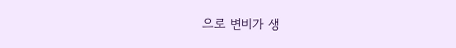으로 변비가 생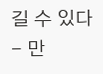길 수 있다
- 만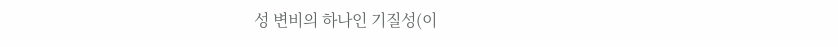성 변비의 하나인 기질성(이